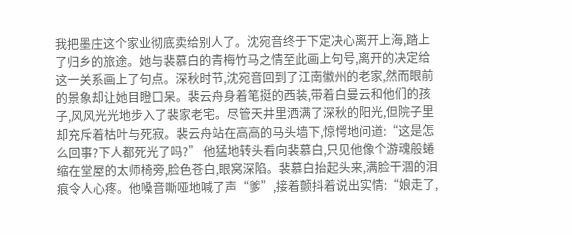我把墨庄这个家业彻底卖给别人了。沈宛音终于下定决心离开上海,踏上了归乡的旅途。她与裴慕白的青梅竹马之情至此画上句号,离开的决定给这一关系画上了句点。深秋时节,沈宛音回到了江南徽州的老家,然而眼前的景象却让她目瞪口呆。裴云舟身着笔挺的西装,带着白曼云和他们的孩子,风风光光地步入了裴家老宅。尽管天井里洒满了深秋的阳光,但院子里却充斥着枯叶与死寂。裴云舟站在高高的马头墙下,惊愕地问道:“这是怎么回事?下人都死光了吗?” 他猛地转头看向裴慕白,只见他像个游魂般蜷缩在堂屋的太师椅旁,脸色苍白,眼窝深陷。裴慕白抬起头来,满脸干涸的泪痕令人心疼。他嗓音嘶哑地喊了声“爹”,接着颤抖着说出实情:“娘走了,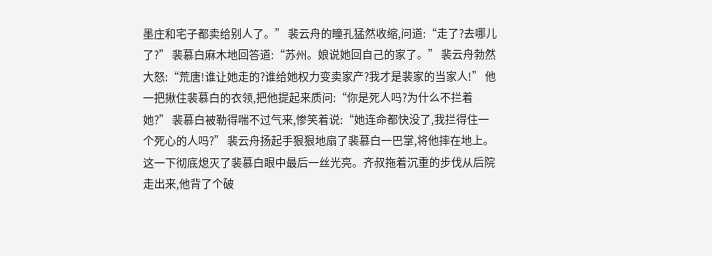墨庄和宅子都卖给别人了。” 裴云舟的瞳孔猛然收缩,问道:“走了?去哪儿了?” 裴慕白麻木地回答道:“苏州。娘说她回自己的家了。” 裴云舟勃然大怒:“荒唐!谁让她走的?谁给她权力变卖家产?我才是裴家的当家人!” 他一把揪住裴慕白的衣领,把他提起来质问:“你是死人吗?为什么不拦着她?” 裴慕白被勒得喘不过气来,惨笑着说:“她连命都快没了,我拦得住一个死心的人吗?” 裴云舟扬起手狠狠地扇了裴慕白一巴掌,将他摔在地上。这一下彻底熄灭了裴慕白眼中最后一丝光亮。齐叔拖着沉重的步伐从后院走出来,他背了个破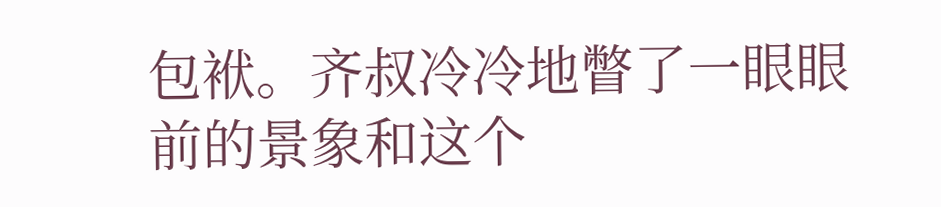包袱。齐叔冷冷地瞥了一眼眼前的景象和这个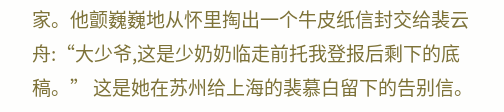家。他颤巍巍地从怀里掏出一个牛皮纸信封交给裴云舟:“大少爷,这是少奶奶临走前托我登报后剩下的底稿。” 这是她在苏州给上海的裴慕白留下的告别信。